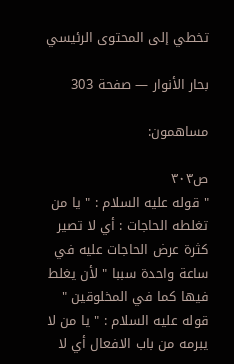تخطي إلى المحتوى الرئيسي

بحار الأنوار — صفحة 303

مساهمون:

ص٣٠٣
" قوله عليه السلام : " يا من تغلطه الحاجات : أي لا تصير كثرة عرض الحاجات عليه في ساعة واحدة سببا " لأن يغلط فيها كما في المخلوقين " قوله عليه السلام : " يا من لا يبرمه من باب الافعال أي لا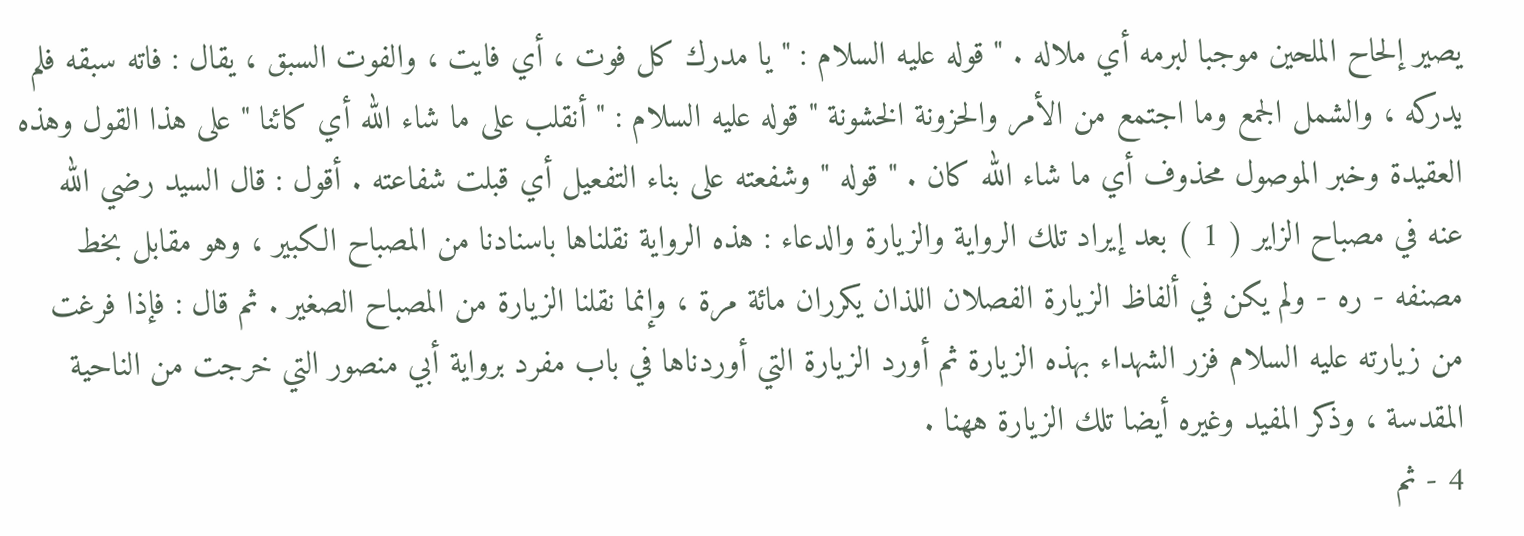يصير إلحاح الملحين موجبا لبرمه أي ملاله . " قوله عليه السلام : " يا مدرك كل فوت ، أي فايت ، والفوت السبق ، يقال : فاته سبقه فلم يدركه ، والشمل الجمع وما اجتمع من الأمر والحزونة الخشونة " قوله عليه السلام : " أنقلب على ما شاء الله أي كائنا " على هذا القول وهذه العقيدة وخبر الموصول محذوف أي ما شاء الله كان . " قوله " وشفعته على بناء التفعيل أي قبلت شفاعته . أقول : قال السيد رضي الله عنه في مصباح الزاير ( 1 ) بعد إيراد تلك الرواية والزيارة والدعاء : هذه الرواية نقلناها باسنادنا من المصباح الكبير ، وهو مقابل بخط مصنفه - ره - ولم يكن في ألفاظ الزيارة الفصلان اللذان يكرران مائة مرة ، وإنما نقلنا الزيارة من المصباح الصغير . ثم قال : فإذا فرغت من زيارته عليه السلام فزر الشهداء بهذه الزيارة ثم أورد الزيارة التي أوردناها في باب مفرد برواية أبي منصور التي خرجت من الناحية المقدسة ، وذكر المفيد وغيره أيضا تلك الزيارة ههنا .
4 - ثم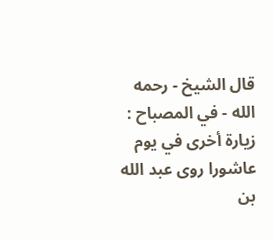قال الشيخ - رحمه الله - في المصباح : زيارة أخرى في يوم عاشورا روى عبد الله بن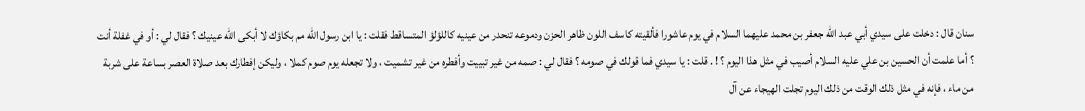سنان قال : دخلت على سيدي أبي عبد الله جعفر بن محمد عليهما السلام في يوم عاشورا فألقيته كاسف اللون ظاهر الحزن ودموعه تنحدر من عينيه كاللؤلؤ المتساقط فقلت : يا ابن رسول الله مم بكاؤك لا أبكى الله عينيك ؟ فقال لي : أو في غفلة أنت ؟ أما علمت أن الحسين بن علي عليه السلام أصيب في مثل هذا اليوم ؟ ! . قلت : يا سيدي فما قولك في صومه ؟ فقال لي : صمه من غير تبييت وأفطره من غير تشميت ، ولا تجعله يوم صوم كملا ، وليكن إفطارك بعد صلاة العصر بساعة على شربة من ماء ، فإنه في مثل ذلك الوقت من ذلك اليوم تجلت الهيجاء عن آل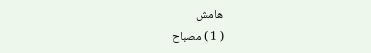هامش
( 1 ) مصباح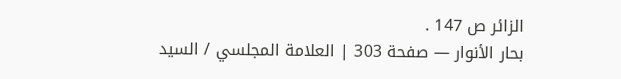الزائر ص 147 .
بحار الأنوار — صفحة 303 | العلامة المجلسي / السيد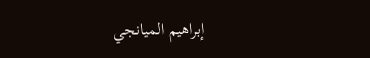إبراهيم الميانجي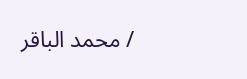/ محمد الباقر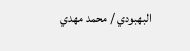البهبودي / محمد مهدي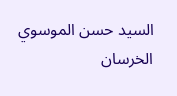السيد حسن الموسوي الخرسان